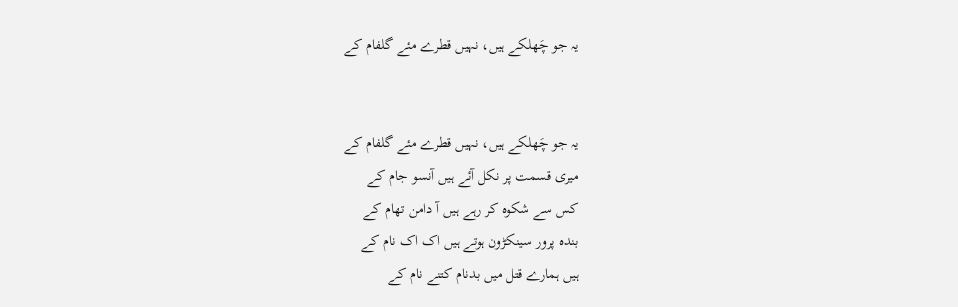یہ جو چَھلکے ہیں، نہیں قطرے مئے گلفام کے


یہ جو چَھلکے ہیں، نہیں قطرے مئے گلفام کے
میری قسمت پر نکل آئے ہیں آنسو جام کے
کس سے شکوہ کر رہے ہیں آ دامن تھام کے
بندہ پرور سینکڑون ہوتے ہیں اک اک نام کے
ہیں ہمارے قتل میں بدنام کتنے نام کے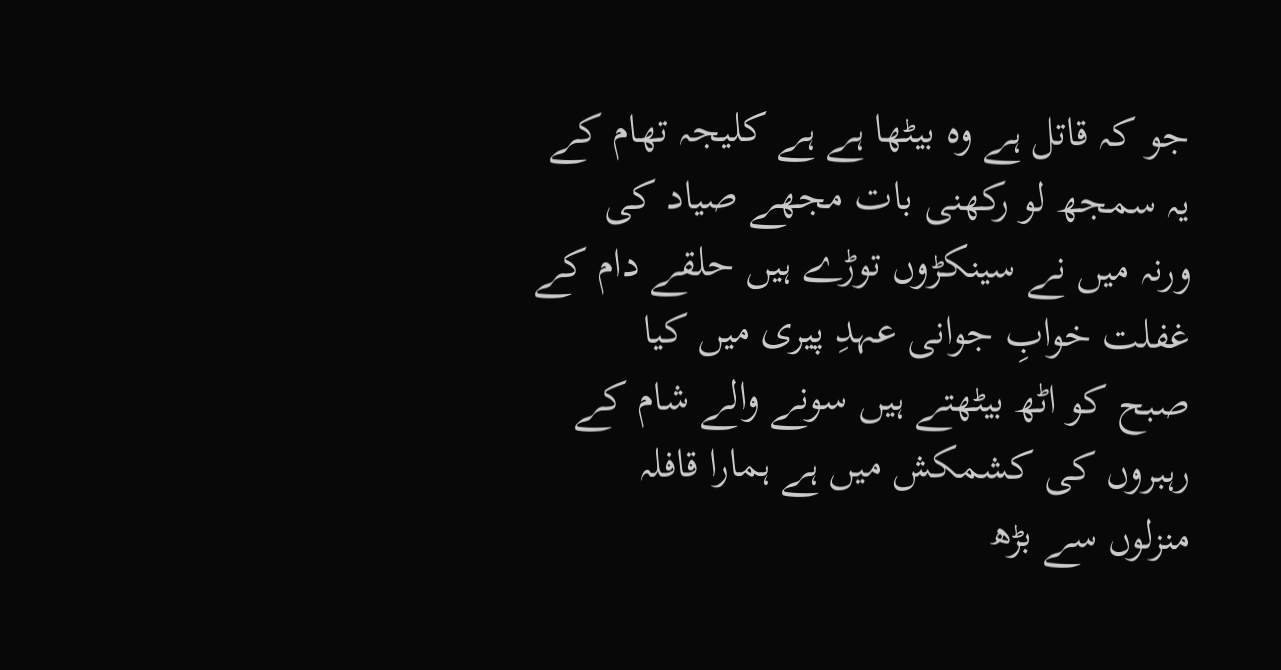جو کہ قاتل ہے وہ بیٹھا ہے ہے کلیجہ تھام کے
یہ سمجھ لو رکھنی بات مجھے صیاد کی
ورنہ میں نے سینکڑوں توڑے ہیں حلقے دام کے
غفلت خوابِ جوانی عہدِ پیری میں کیا
صبح کو اٹھ بیٹھتے ہیں سونے والے شام کے
رہبروں کی کشمکش میں ہے ہمارا قافلہ
منزلوں سے بڑھ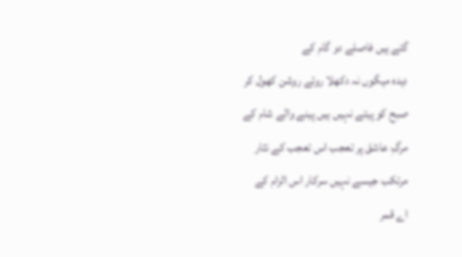گئے ہیں فاصلے دو گام کے
دیدہ میگوں نہ دکھلا روئے روشن کھول کر
صبح کو پیتے نہیں ہیں پینے والے شام کے
مرگِ عاشق پر تعجب اس تعجب کے نثار
مرتکب جیسے نہیں سرکار اس الزام کے
اے قمر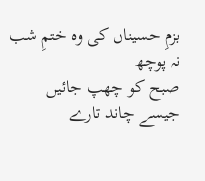بزمِ حسیناں کی وہ ختمِ شب نہ پوچھ
صبح کو چھپ جائیں جیسے چاند تارے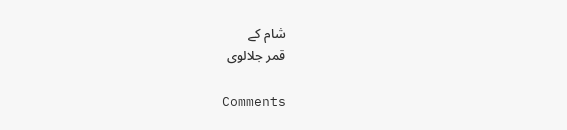شام کے
قمر جلالوی

Comments